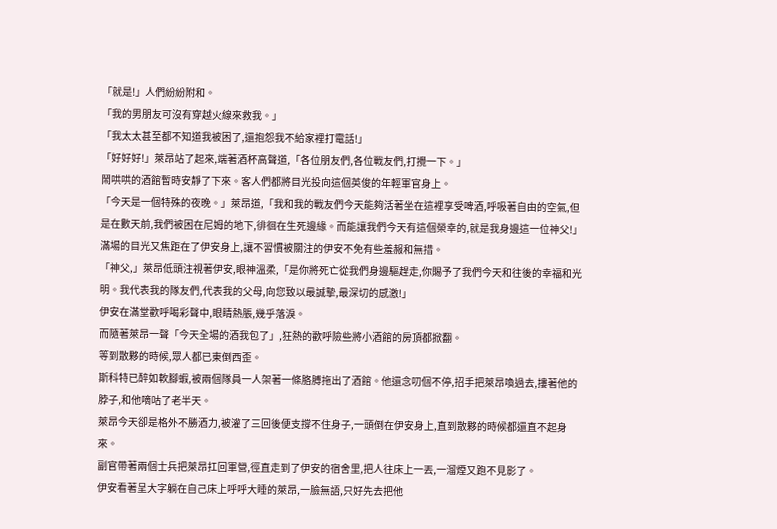「就是!」人們紛紛附和。
「我的男朋友可沒有穿越火線來救我。」
「我太太甚至都不知道我被困了,還抱怨我不給家裡打電話!」
「好好好!」萊昂站了起來,端著酒杯高聲道,「各位朋友們,各位戰友們,打攪一下。」
鬧哄哄的酒館暫時安靜了下來。客人們都將目光投向這個英俊的年輕軍官身上。
「今天是一個特殊的夜晚。」萊昂道,「我和我的戰友們今天能夠活著坐在這裡享受啤酒,呼吸著自由的空氣,但是在數天前,我們被困在尼姆的地下,徘徊在生死邊緣。而能讓我們今天有這個榮幸的,就是我身邊這一位神父!」
滿場的目光又焦距在了伊安身上,讓不習慣被關注的伊安不免有些羞赧和無措。
「神父,」萊昂低頭注視著伊安,眼神溫柔,「是你將死亡從我們身邊驅趕走,你賜予了我們今天和往後的幸福和光明。我代表我的隊友們,代表我的父母,向您致以最誠摯,最深切的感激!」
伊安在滿堂歡呼喝彩聲中,眼睛熱脹,幾乎落淚。
而隨著萊昂一聲「今天全場的酒我包了」,狂熱的歡呼險些將小酒館的房頂都掀翻。
等到散夥的時候,眾人都已東倒西歪。
斯科特已醉如軟腳蝦,被兩個隊員一人架著一條胳膊拖出了酒館。他還念叨個不停,招手把萊昂喚過去,摟著他的脖子,和他嘀咕了老半天。
萊昂今天卻是格外不勝酒力,被灌了三回後便支撐不住身子,一頭倒在伊安身上,直到散夥的時候都還直不起身來。
副官帶著兩個士兵把萊昂扛回軍營,徑直走到了伊安的宿舍里,把人往床上一丟,一溜煙又跑不見影了。
伊安看著呈大字躺在自己床上呼呼大睡的萊昂,一臉無語,只好先去把他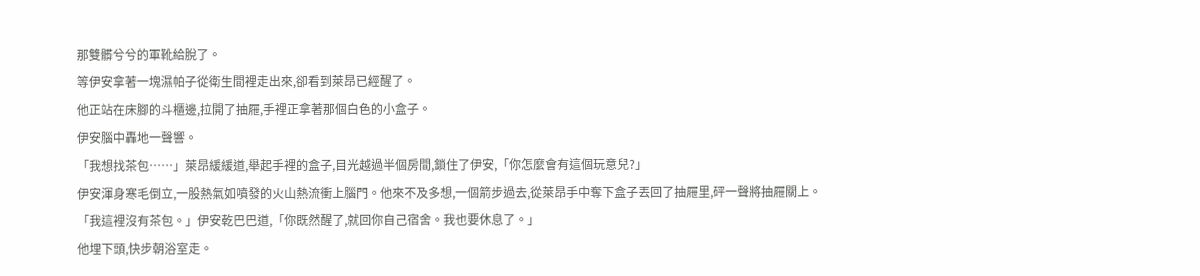那雙髒兮兮的軍靴給脫了。
等伊安拿著一塊濕帕子從衛生間裡走出來,卻看到萊昂已經醒了。
他正站在床腳的斗櫃邊,拉開了抽屜,手裡正拿著那個白色的小盒子。
伊安腦中轟地一聲響。
「我想找茶包……」萊昂緩緩道,舉起手裡的盒子,目光越過半個房間,鎖住了伊安,「你怎麼會有這個玩意兒?」
伊安渾身寒毛倒立,一股熱氣如噴發的火山熱流衝上腦門。他來不及多想,一個箭步過去,從萊昂手中奪下盒子丟回了抽屜里,砰一聲將抽屜關上。
「我這裡沒有茶包。」伊安乾巴巴道,「你既然醒了,就回你自己宿舍。我也要休息了。」
他埋下頭,快步朝浴室走。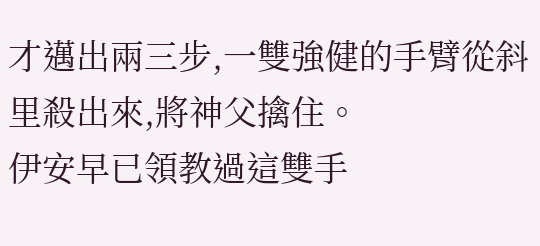才邁出兩三步,一雙強健的手臂從斜里殺出來,將神父擒住。
伊安早已領教過這雙手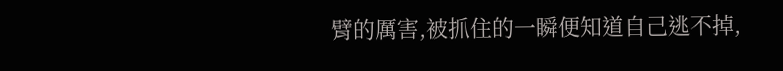臂的厲害,被抓住的一瞬便知道自己逃不掉,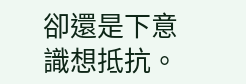卻還是下意識想抵抗。